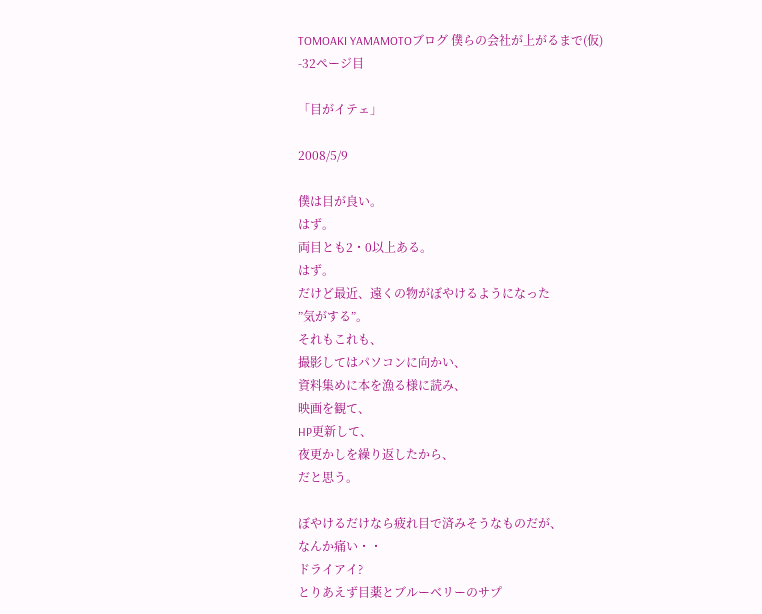TOMOAKI YAMAMOTOブログ 僕らの会社が上がるまで(仮) -32ページ目

「目がイテェ」

2008/5/9

僕は目が良い。
はず。
両目とも2・0以上ある。
はず。
だけど最近、遠くの物がぼやけるようになった
”気がする”。
それもこれも、
撮影してはパソコンに向かい、
資料集めに本を漁る様に読み、
映画を観て、
HP更新して、
夜更かしを繰り返したから、
だと思う。

ぼやけるだけなら疲れ目で済みそうなものだが、
なんか痛い・・
ドライアイ?
とりあえず目薬とブルーベリーのサプ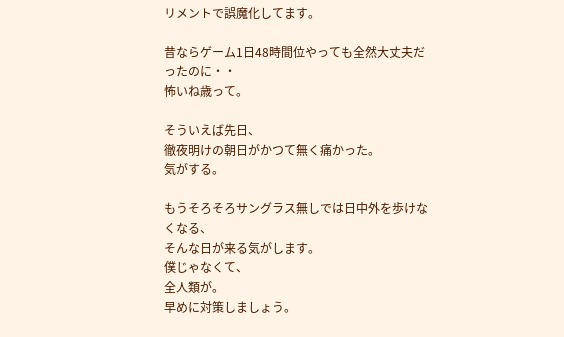リメントで誤魔化してます。

昔ならゲーム1日48時間位やっても全然大丈夫だったのに・・
怖いね歳って。

そういえば先日、
徹夜明けの朝日がかつて無く痛かった。
気がする。

もうそろそろサングラス無しでは日中外を歩けなくなる、
そんな日が来る気がします。
僕じゃなくて、
全人類が。
早めに対策しましょう。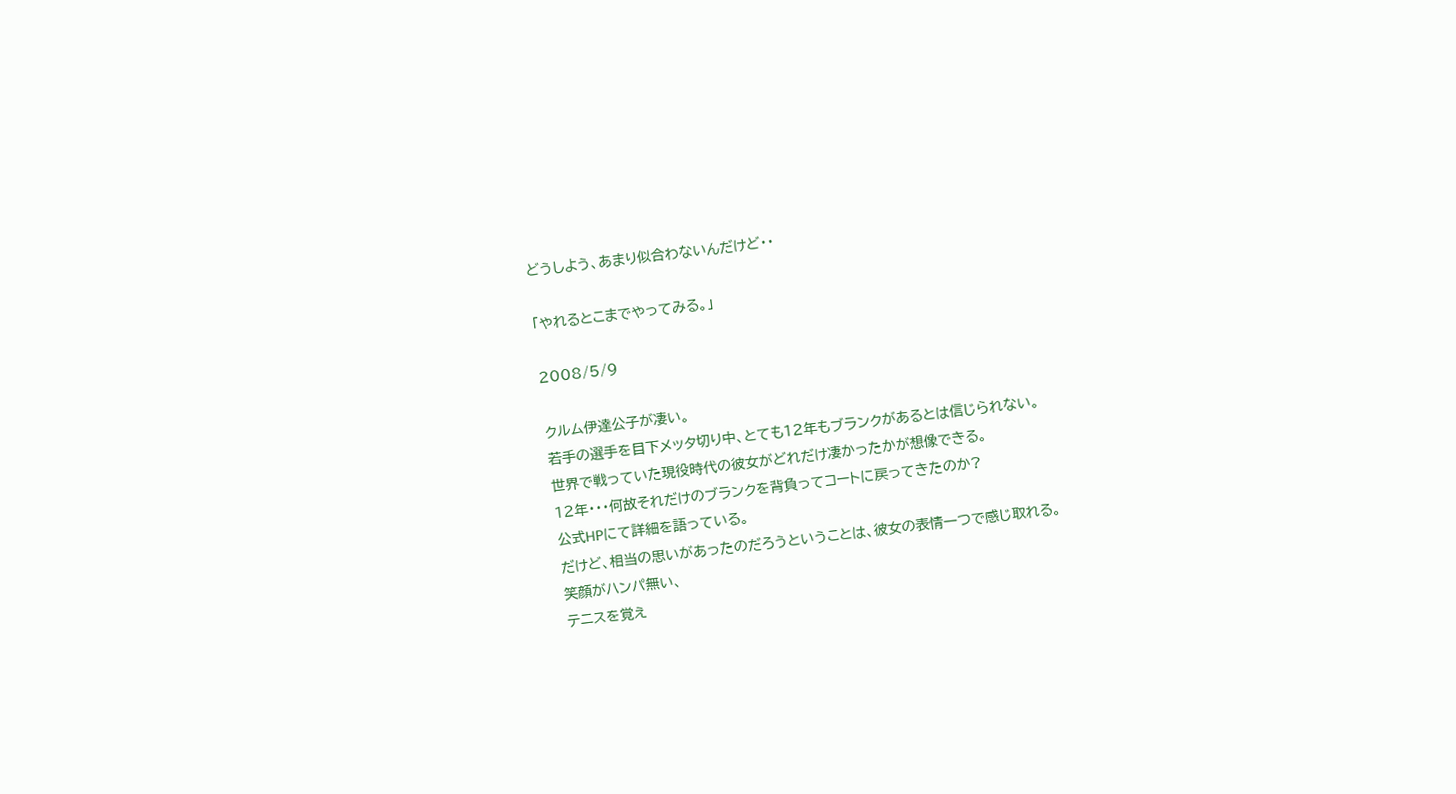どうしよう、あまり似合わないんだけど・・

「やれるとこまでやってみる。」

2008/5/9

クルム伊達公子が凄い。
若手の選手を目下メッタ切り中、とても12年もブランクがあるとは信じられない。
世界で戦っていた現役時代の彼女がどれだけ凄かったかが想像できる。
12年・・・何故それだけのブランクを背負ってコートに戻ってきたのか?
公式HPにて詳細を語っている。
だけど、相当の思いがあったのだろうということは、彼女の表情一つで感じ取れる。
笑顔がハンパ無い、
テニスを覚え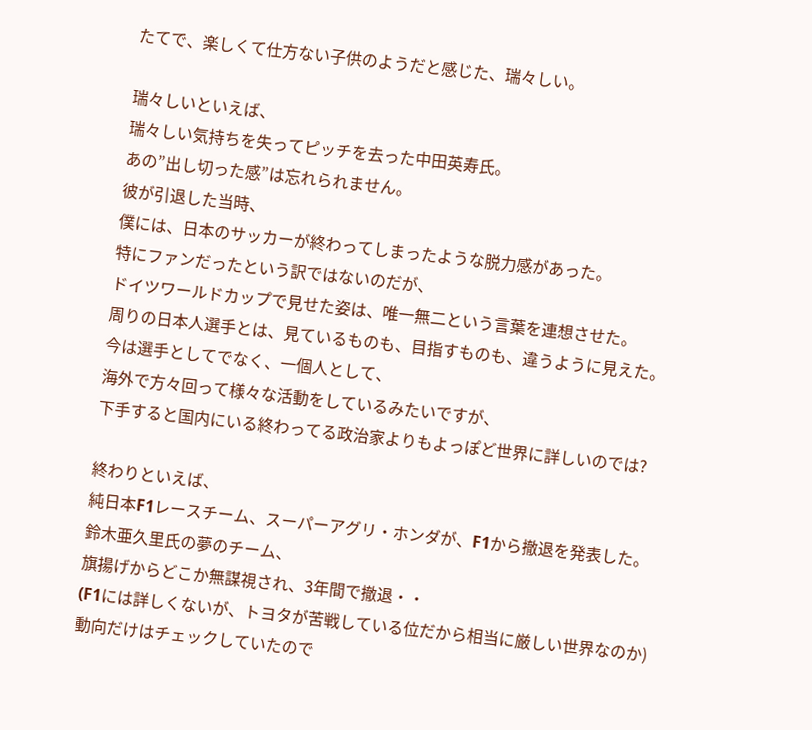たてで、楽しくて仕方ない子供のようだと感じた、瑞々しい。

瑞々しいといえば、
瑞々しい気持ちを失ってピッチを去った中田英寿氏。
あの”出し切った感”は忘れられません。
彼が引退した当時、
僕には、日本のサッカーが終わってしまったような脱力感があった。
特にファンだったという訳ではないのだが、
ドイツワールドカップで見せた姿は、唯一無二という言葉を連想させた。
周りの日本人選手とは、見ているものも、目指すものも、違うように見えた。
今は選手としてでなく、一個人として、
海外で方々回って様々な活動をしているみたいですが、
下手すると国内にいる終わってる政治家よりもよっぽど世界に詳しいのでは?

終わりといえば、
純日本F1レースチーム、スーパーアグリ・ホンダが、F1から撤退を発表した。
鈴木亜久里氏の夢のチーム、
旗揚げからどこか無謀視され、3年間で撤退・・
(F1には詳しくないが、トヨタが苦戦している位だから相当に厳しい世界なのか)
動向だけはチェックしていたので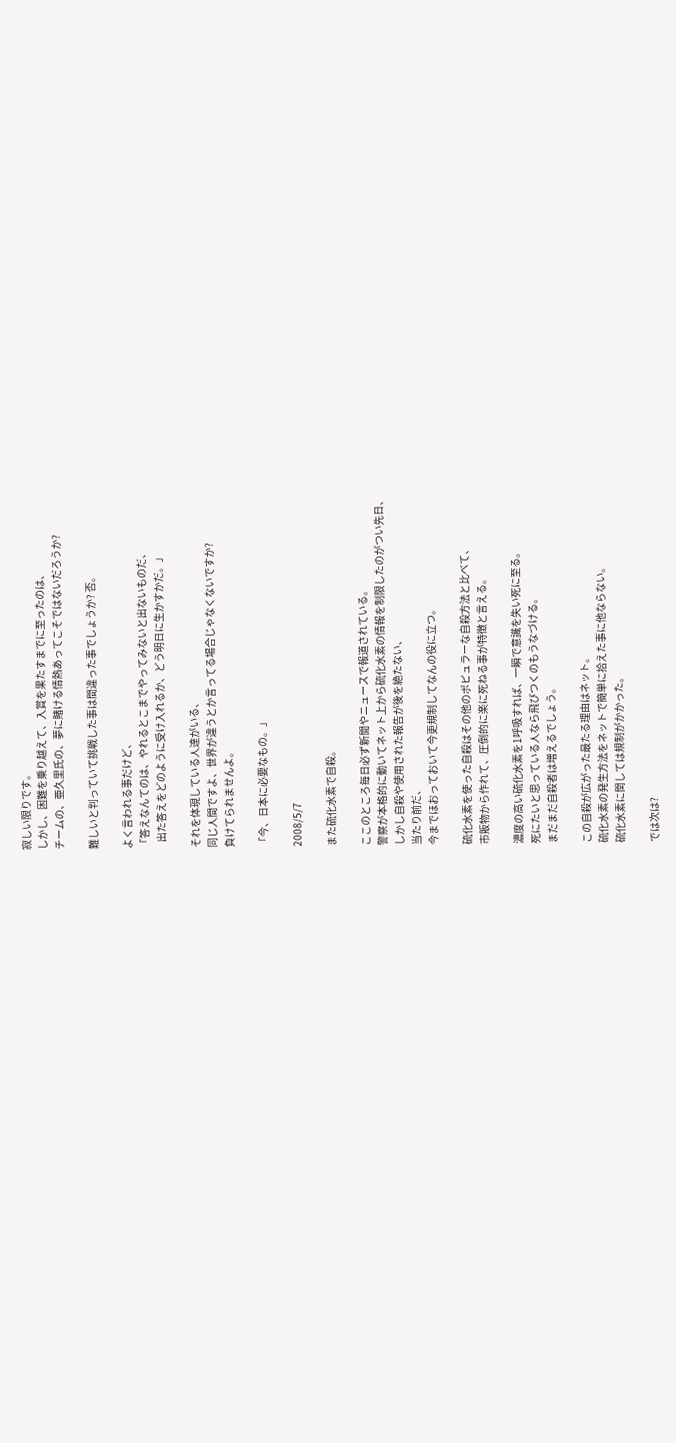寂しい限りです。
しかし、困難を乗り越えて、入賞を果たすまでに至ったのは、
チームの、亜久里氏の、夢に賭ける情熱あってこそではないだろうか?

難しいと判っていて挑戦した事は間違った事でしょうか? 否。

よく言われる事だけど、
「答えなんてのは、やれるとこまでやってみないと出ないものだ、
   出た答えをどのように受け入れるか、どう明日に生かすかだ。」

それを体現している人達がいる、
同じ人間ですよ、世界が違うとか言ってる場合じゃなくないですか?
負けてられませんよ。

「今、日本に必要なもの。」

2008/5/7

また硫化水素で自殺。

ここのところ毎日必ず新聞やニュースで報道されている。
警察が本格的に動いてネット上から硫化水素の情報を制限したのがつい先日、
しかし自殺や使用された報告が後を絶たない、
当たり前だ、
今までほおっておいて今更規制してなんの役に立つ。

硫化水素を使った自殺はその他のポピュラーな自殺方法と比べて、
市販物から作れて、圧倒的に楽に死ねる事が特徴と言える。

濃度の高い硫化水素を1呼吸すれば、一瞬で意識を失い死に至る。
死にたいと思っている人なら飛びつくのもうなづける。
まだまだ自殺者は増えるでしょう。

この自殺が広がった最たる理由はネット。
硫化水素の発生方法をネットで簡単に拾えた事に他ならない。
硫化水素に関しては規制がかかった。

では次は?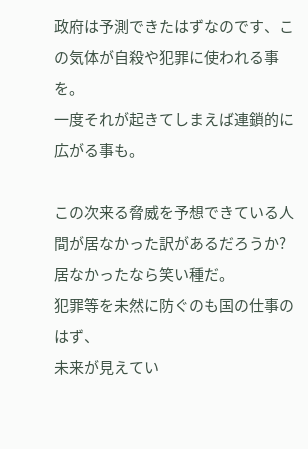政府は予測できたはずなのです、この気体が自殺や犯罪に使われる事を。
一度それが起きてしまえば連鎖的に広がる事も。

この次来る脅威を予想できている人間が居なかった訳があるだろうか?
居なかったなら笑い種だ。
犯罪等を未然に防ぐのも国の仕事のはず、
未来が見えてい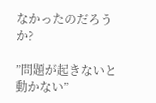なかったのだろうか?

”問題が起きないと動かない”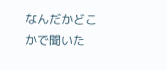なんだかどこかで聞いた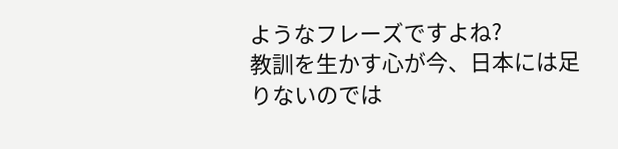ようなフレーズですよね?
教訓を生かす心が今、日本には足りないのでは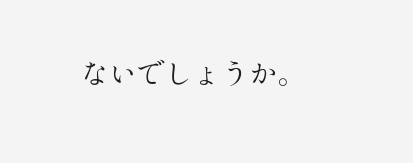ないでしょうか。